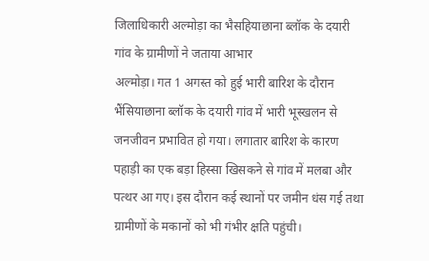जिलाधिकारी अल्मोड़ा का भैसहियाछाना ब्लॉक के दयारी गांव के ग्रामीणों ने जताया आभार
अल्मोड़ा। गत 1 अगस्त को हुई भारी बारिश के दौरान भैंसियाछाना ब्लॉक के दयारी गांव में भारी भूस्खलन से जनजीवन प्रभावित हो गया। लगातार बारिश के कारण पहाड़ी का एक बड़ा हिस्सा खिसकने से गांव में मलबा और पत्थर आ गए। इस दौरान कई स्थानों पर जमीन धंस गई तथा ग्रामीणों के मकानों को भी गंभीर क्षति पहुंची।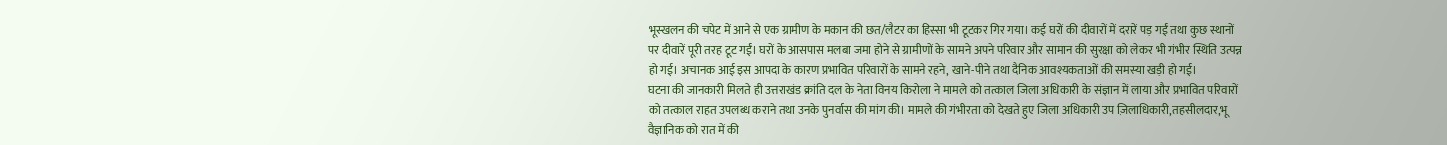भूस्खलन की चपेट में आने से एक ग्रामीण के मकान की छत/लैटर का हिस्सा भी टूटकर गिर गया। कई घरों की दीवारों में दरारें पड़ गईं तथा कुछ स्थानों पर दीवारें पूरी तरह टूट गईं। घरों के आसपास मलबा जमा होने से ग्रामीणों के सामने अपने परिवार और सामान की सुरक्षा को लेकर भी गंभीर स्थिति उत्पन्न हो गई। अचानक आई इस आपदा के कारण प्रभावित परिवारों के सामने रहने, खाने-पीने तथा दैनिक आवश्यकताओं की समस्या खड़ी हो गई।
घटना की जानकारी मिलते ही उत्तराखंड क्रांति दल के नेता विनय किरोला ने मामले को तत्काल जिला अधिकारी के संज्ञान में लाया और प्रभावित परिवारों को तत्काल राहत उपलब्ध कराने तथा उनके पुनर्वास की मांग की। मामले की गंभीरता को देखते हुए जिला अधिकारी उप ज़िलाधिकारी,तहसीलदार,भू वैज्ञानिक को रात में की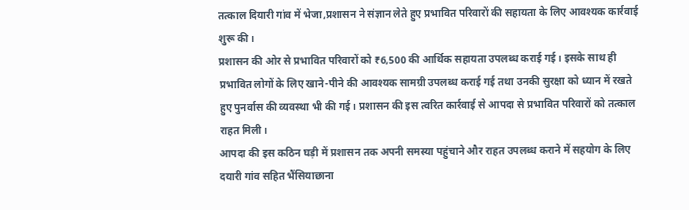तत्काल दियारी गांव में भेजा,प्रशासन ने संज्ञान लेते हुए प्रभावित परिवारों की सहायता के लिए आवश्यक कार्रवाई शुरू की।
प्रशासन की ओर से प्रभावित परिवारों को ₹6,500 की आर्थिक सहायता उपलब्ध कराई गई। इसके साथ ही प्रभावित लोगों के लिए खाने-पीने की आवश्यक सामग्री उपलब्ध कराई गई तथा उनकी सुरक्षा को ध्यान में रखते हुए पुनर्वास की व्यवस्था भी की गई। प्रशासन की इस त्वरित कार्रवाई से आपदा से प्रभावित परिवारों को तत्काल राहत मिली।
आपदा की इस कठिन घड़ी में प्रशासन तक अपनी समस्या पहुंचाने और राहत उपलब्ध कराने में सहयोग के लिए दयारी गांव सहित भैंसियाछाना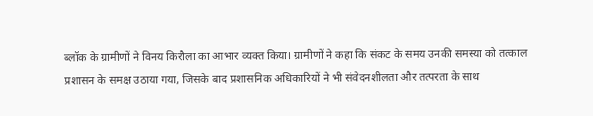ब्लॉक के ग्रामीणों ने विनय किरौला का आभार व्यक्त किया। ग्रामीणों ने कहा कि संकट के समय उनकी समस्या को तत्काल प्रशासन के समक्ष उठाया गया, जिसके बाद प्रशासनिक अधिकारियों ने भी संवेदनशीलता और तत्परता के साथ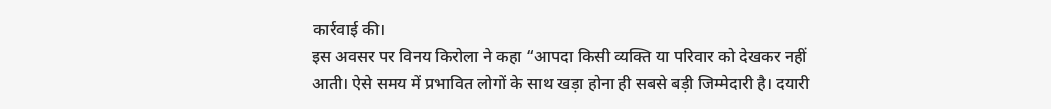कार्रवाई की।
इस अवसर पर विनय किरोला ने कहा “आपदा किसी व्यक्ति या परिवार को देखकर नहीं आती। ऐसे समय में प्रभावित लोगों के साथ खड़ा होना ही सबसे बड़ी जिम्मेदारी है। दयारी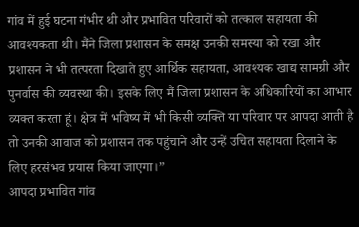गांव में हुई घटना गंभीर थी और प्रभावित परिवारों को तत्काल सहायता की आवश्यकता थी। मैंने जिला प्रशासन के समक्ष उनकी समस्या को रखा और प्रशासन ने भी तत्परता दिखाते हुए आर्थिक सहायता, आवश्यक खाद्य सामग्री और पुनर्वास की व्यवस्था की। इसके लिए मैं जिला प्रशासन के अधिकारियों का आभार व्यक्त करता हूं। क्षेत्र में भविष्य में भी किसी व्यक्ति या परिवार पर आपदा आती है तो उनकी आवाज को प्रशासन तक पहुंचाने और उन्हें उचित सहायता दिलाने के लिए हरसंभव प्रयास किया जाएगा।”
आपदा प्रभावित गांव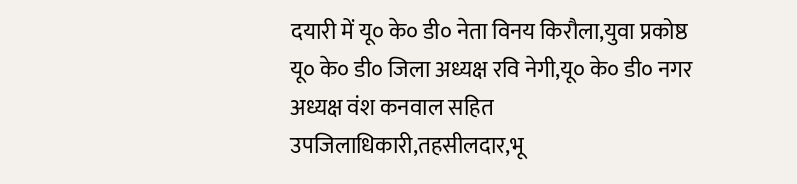दयारी में यू० के० डी० नेता विनय किरौला,युवा प्रकोष्ठ यू० के० डी० जिला अध्यक्ष रवि नेगी,यू० के० डी० नगर अध्यक्ष वंश कनवाल सहित उपजिलाधिकारी,तहसीलदार,भू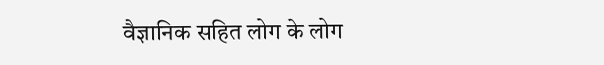वैज्ञानिक सहित लोग के लोग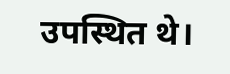उपस्थित थे।